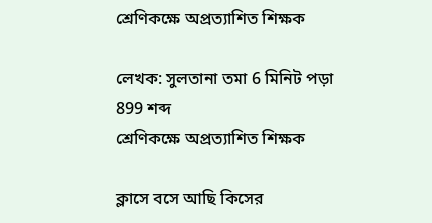শ্রেণিকক্ষে অপ্রত্যাশিত শিক্ষক

লেখক: সুলতানা তমা 6 মিনিট পড়া 899 শব্দ
শ্রেণিকক্ষে অপ্রত্যাশিত শিক্ষক

ক্লাসে বসে আছি কিসের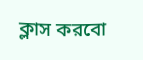ক্লাস করবো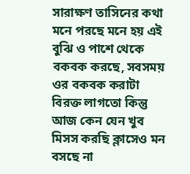সারাক্ষণ তাসিনের কথা মনে পরছে মনে হয় এই বুঝি ও পাশে থেকে বকবক করছে, সবসময় ওর বকবক করাটা বিরক্ত লাগতো কিন্তু আজ কেন যেন খুব মিসস করছি ক্লাসেও মন বসছে না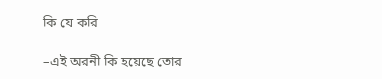কি যে করি

–এই অরনী কি হয়েছে তোর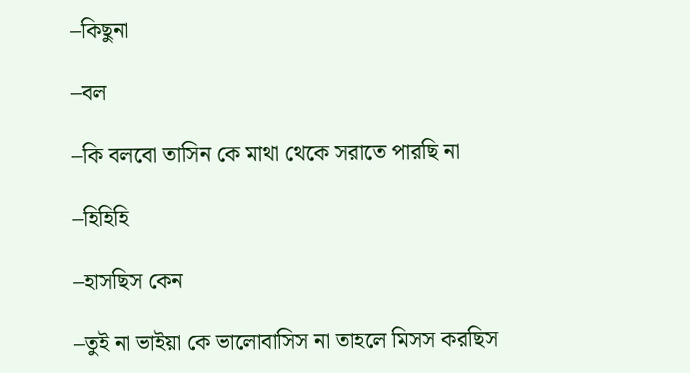–কিছুনা

–বল

–কি বলবো তাসিন কে মাথা থেকে সরাতে পারছি না

–হিহিহি

–হাসছিস কেন

–তুই না ভাইয়া কে ভালোবাসিস না তাহলে মিসস করছিস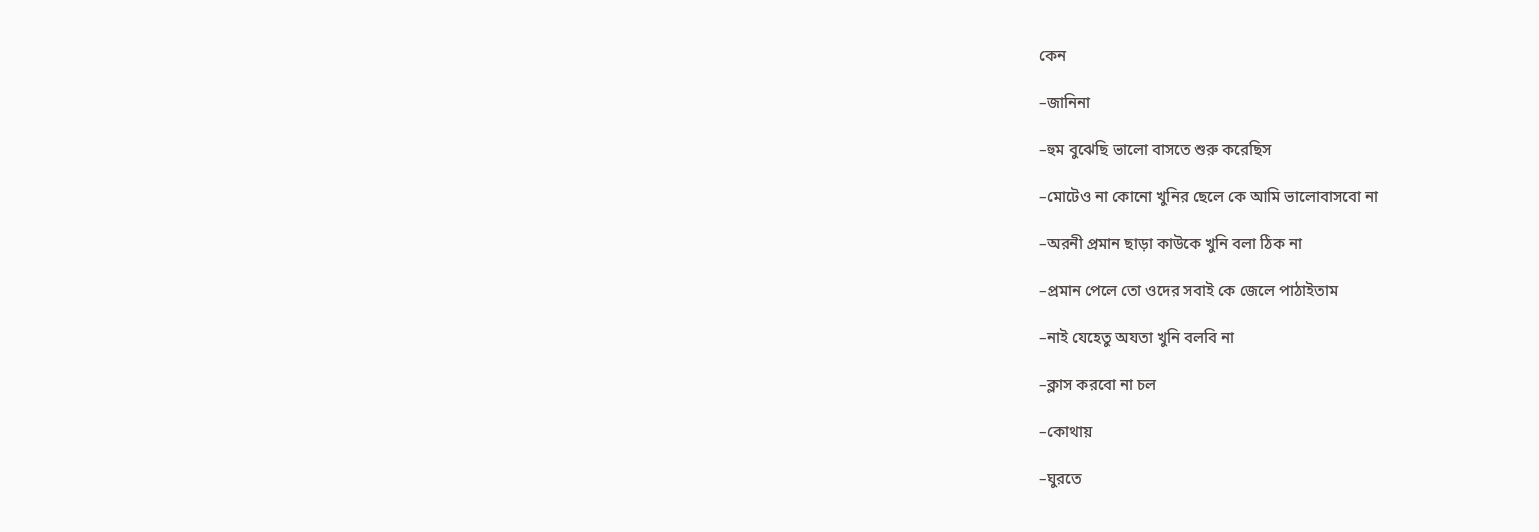কেন

–জানিনা

–হুম বুঝেছি ভালো বাসতে শুরু করেছিস

–মোটেও না কোনো খুনির ছেলে কে আমি ভালোবাসবো না

–অরনী প্রমান ছাড়া কাউকে খুনি বলা ঠিক না

–প্রমান পেলে তো ওদের সবাই কে জেলে পাঠাইতাম

–নাই যেহেতু অযতা খুনি বলবি না

–ক্লাস করবো না চল

–কোথায়

–ঘুরতে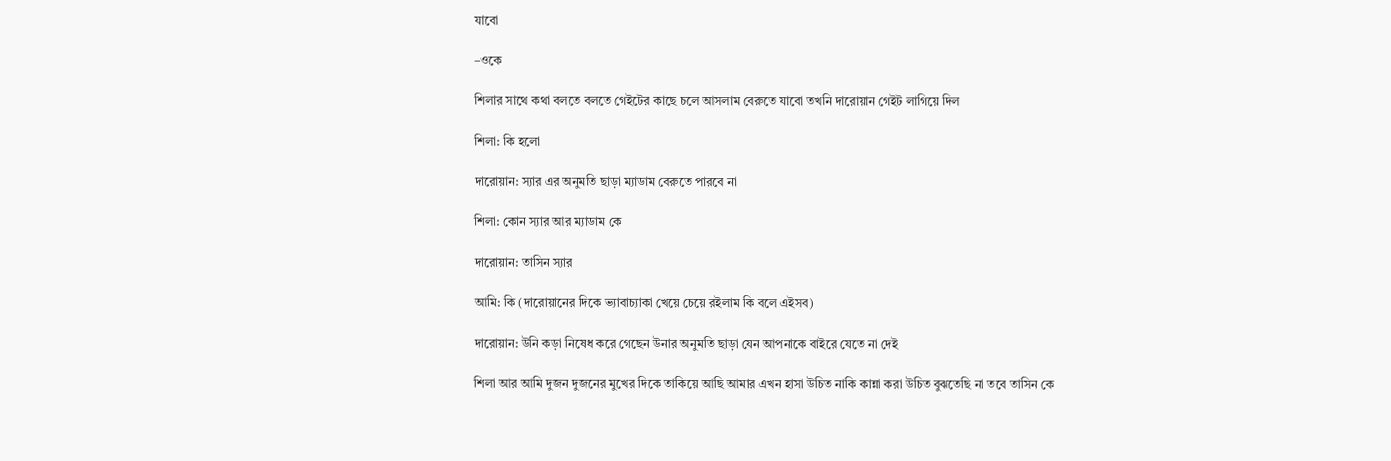যাবো

–ওকে

শিলার সাথে কথা বলতে বলতে গেইটের কাছে চলে আসলাম বেরুতে যাবো তখনি দারোয়ান গেইট লাগিয়ে দিল

শিলা: কি হলো

দারোয়ান: স্যার এর অনুমতি ছাড়া ম্যাডাম বেরুতে পারবে না

শিলা: কোন স্যার আর ম্যাডাম কে

দারোয়ান: তাসিন স্যার

আমি: কি (দারোয়ানের দিকে ভ্যাবাচ্যাকা খেয়ে চেয়ে রইলাম কি বলে এইসব)

দারোয়ান: উনি কড়া নিষেধ করে গেছেন উনার অনুমতি ছাড়া যেন আপনাকে বাইরে যেতে না দেই

শিলা আর আমি দুজন দুজনের মুখের দিকে তাকিয়ে আছি আমার এখন হাসা উচিত নাকি কান্না করা উচিত বুঝতেছি না তবে তাসিন কে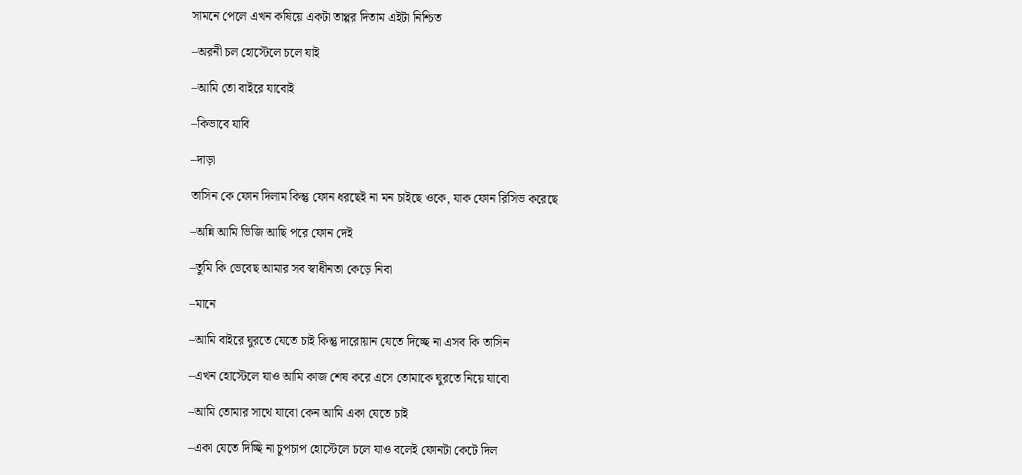সামনে পেলে এখন কষিয়ে একটা তাপ্পর দিতাম এইটা নিশ্চিত

–অরনী চল হোস্টেলে চলে যাই

–আমি তো বাইরে যাবোই

–কিভাবে যাবি

–দাড়া

তাসিন কে ফোন দিলাম কিন্তু ফোন ধরছেই না মন চাইছে ওকে, যাক ফোন রিসিভ করেছে

–অন্নি আমি ভিজি আছি পরে ফোন দেই

–তুমি কি ভেবেছ আমার সব স্বাধীনতা কেড়ে নিবা

–মানে

–আমি বাইরে ঘুরতে যেতে চাই কিন্তু দারোয়ান যেতে দিচ্ছে না এসব কি তাসিন

–এখন হোস্টেলে যাও আমি কাজ শেষ করে এসে তোমাকে ঘুরতে নিয়ে যাবো

–আমি তোমার সাথে যাবো কেন আমি একা যেতে চাই

–একা যেতে দিচ্ছি না চুপচাপ হোস্টেলে চলে যাও বলেই ফোনটা কেটে দিল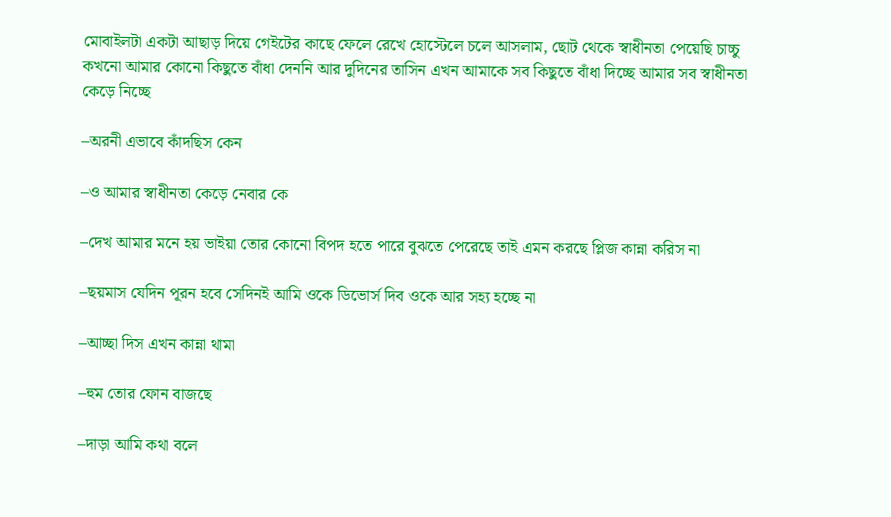মোবাইলটা একটা আছাড় দিয়ে গেইটের কাছে ফেলে রেখে হোস্টেলে চলে আসলাম, ছোট থেকে স্বাধীনতা পেয়েছি চাচ্চু কখনো আমার কোনো কিছুতে বাঁধা দেননি আর দুদিনের তাসিন এখন আমাকে সব কিছুতে বাঁধা দিচ্ছে আমার সব স্বাধীনতা কেড়ে নিচ্ছে

–অরনী এভাবে কাঁদছিস কেন

–ও আমার স্বাধীনতা কেড়ে নেবার কে

–দেখ আমার মনে হয় ভাইয়া তোর কোনো বিপদ হতে পারে বুঝতে পেরেছে তাই এমন করছে প্লিজ কান্না করিস না

–ছয়মাস যেদিন পূরন হবে সেদিনই আমি ওকে ডিভোর্স দিব ওকে আর সহ্য হচ্ছে না

–আচ্ছা দিস এখন কান্না থামা

–হুম তোর ফোন বাজছে

–দাড়া আমি কথা বলে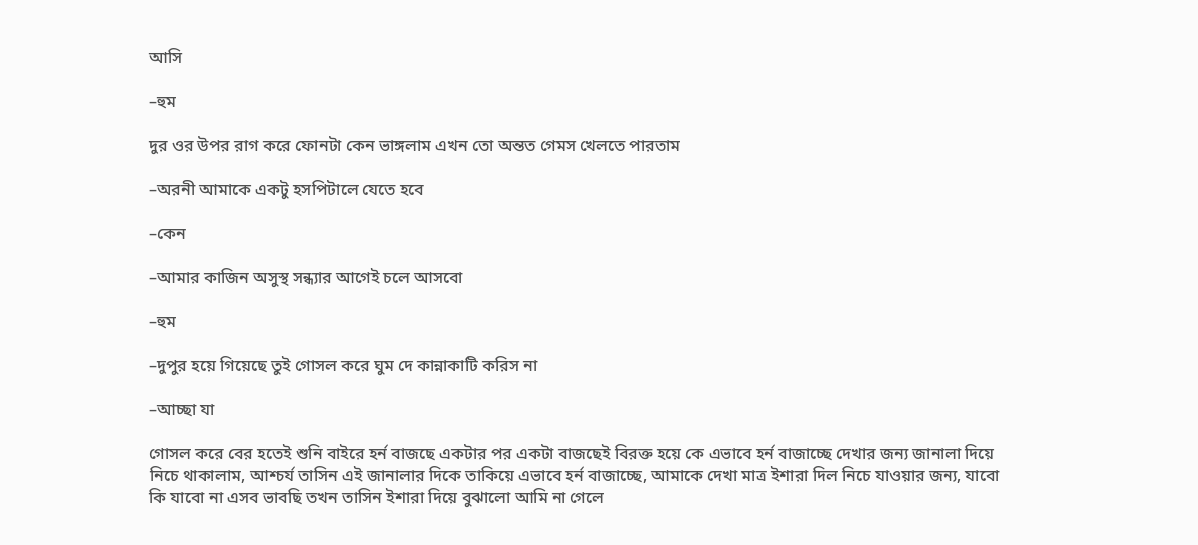আসি

–হুম

দুর ওর উপর রাগ করে ফোনটা কেন ভাঙ্গলাম এখন তো অন্তত গেমস খেলতে পারতাম

–অরনী আমাকে একটু হসপিটালে যেতে হবে

–কেন

–আমার কাজিন অসুস্থ সন্ধ্যার আগেই চলে আসবো

–হুম

–দুপুর হয়ে গিয়েছে তুই গোসল করে ঘুম দে কান্নাকাটি করিস না

–আচ্ছা যা

গোসল করে বের হতেই শুনি বাইরে হর্ন বাজছে একটার পর একটা বাজছেই বিরক্ত হয়ে কে এভাবে হর্ন বাজাচ্ছে দেখার জন্য জানালা দিয়ে নিচে থাকালাম, আশ্চর্য তাসিন এই জানালার দিকে তাকিয়ে এভাবে হর্ন বাজাচ্ছে, আমাকে দেখা মাত্র ইশারা দিল নিচে যাওয়ার জন্য, যাবো কি যাবো না এসব ভাবছি তখন তাসিন ইশারা দিয়ে বুঝালো আমি না গেলে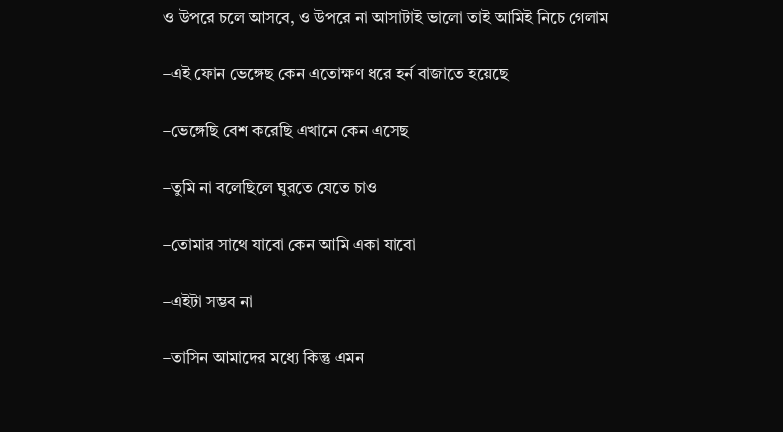ও উপরে চলে আসবে, ও উপরে না আসাটাই ভালো তাই আমিই নিচে গেলাম

–এই ফোন ভেঙ্গেছ কেন এতোক্ষণ ধরে হর্ন বাজাতে হয়েছে

–ভেঙ্গেছি বেশ করেছি এখানে কেন এসেছ

–তুমি না বলেছিলে ঘুরতে যেতে চাও

–তোমার সাথে যাবো কেন আমি একা যাবো

–এইটা সম্ভব না

–তাসিন আমাদের মধ্যে কিন্তু এমন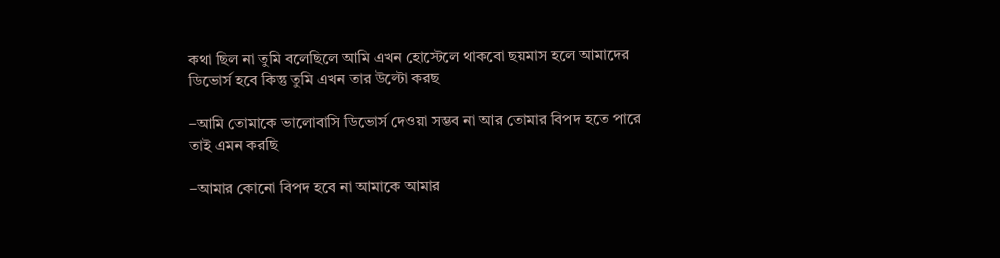কথা ছিল না তুমি বলেছিলে আমি এখন হোস্টেলে থাকবো ছয়মাস হলে আমাদের ডিভোর্স হবে কিন্তু তুমি এখন তার উল্টো করছ

–আমি তোমাকে ভালোবাসি ডিভোর্স দেওয়া সম্ভব না আর তোমার বিপদ হতে পারে তাই এমন করছি

–আমার কোনো বিপদ হবে না আমাকে আমার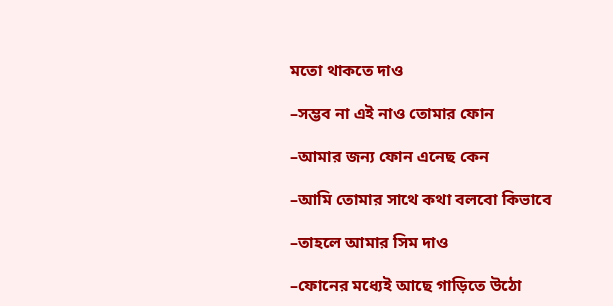মতো থাকতে দাও

–সম্ভব না এই নাও তোমার ফোন

–আমার জন্য ফোন এনেছ কেন

–আমি তোমার সাথে কথা বলবো কিভাবে

–তাহলে আমার সিম দাও

–ফোনের মধ্যেই আছে গাড়িতে উঠো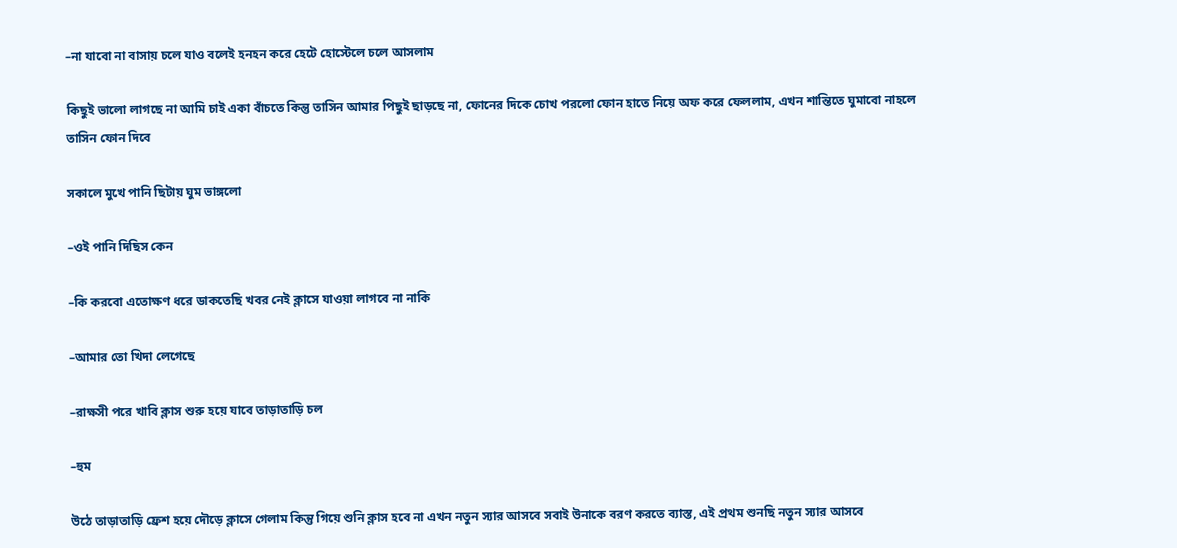–না যাবো না বাসায় চলে যাও বলেই হনহন করে হেটে হোস্টেলে চলে আসলাম

কিছুই ভালো লাগছে না আমি চাই একা বাঁচতে কিন্তু তাসিন আমার পিছুই ছাড়ছে না, ফোনের দিকে চোখ পরলো ফোন হাতে নিয়ে অফ করে ফেললাম, এখন শান্তিতে ঘুমাবো নাহলে তাসিন ফোন দিবে

সকালে মুখে পানি ছিটায় ঘুম ভাঙ্গলো

–ওই পানি দিছিস কেন

–কি করবো এতোক্ষণ ধরে ডাকতেছি খবর নেই ক্লাসে যাওয়া লাগবে না নাকি

–আমার তো খিদা লেগেছে

–রাক্ষসী পরে খাবি ক্লাস শুরু হয়ে যাবে তাড়াতাড়ি চল

–হুম

উঠে তাড়াতাড়ি ফ্রেশ হয়ে দৌড়ে ক্লাসে গেলাম কিন্তু গিয়ে শুনি ক্লাস হবে না এখন নতুন স্যার আসবে সবাই উনাকে বরণ করতে ব্যাস্ত, এই প্রথম শুনছি নতুন স্যার আসবে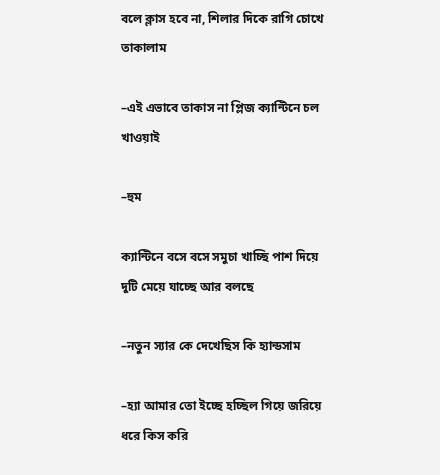বলে ক্লাস হবে না, শিলার দিকে রাগি চোখে তাকালাম

–এই এভাবে তাকাস না প্লিজ ক্যান্টিনে চল খাওয়াই

–হুম

ক্যান্টিনে বসে বসে সমুচা খাচ্ছি পাশ দিয়ে দুটি মেয়ে যাচ্ছে আর বলছে

–নতুন স্যার কে দেখেছিস কি হ্যান্ডসাম

–হ্যা আমার তো ইচ্ছে হচ্ছিল গিয়ে জরিয়ে ধরে কিস করি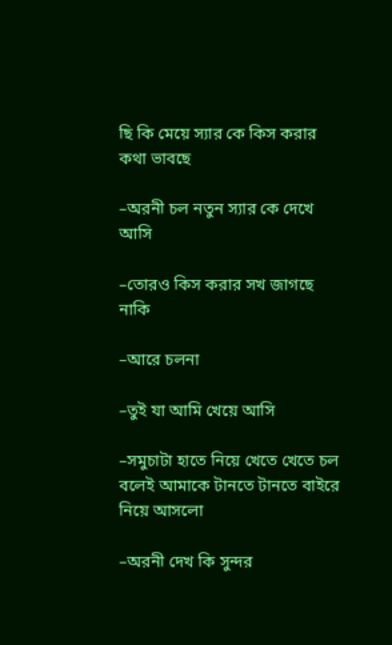ছি কি মেয়ে স্যার কে কিস করার কথা ভাবছে

–অরনী চল নতুন স্যার কে দেখে আসি

–তোরও কিস করার সখ জাগছে নাকি

–আরে চলনা

–তুই যা আমি খেয়ে আসি

–সমুচাটা হাতে নিয়ে খেতে খেতে চল বলেই আমাকে টানতে টানতে বাইরে নিয়ে আসলো

–অরনী দেখ কি সুন্দর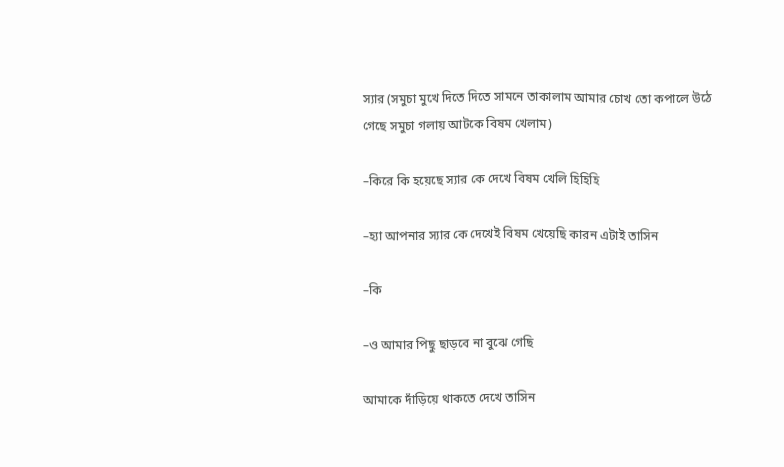স্যার (সমুচা মুখে দিতে দিতে সামনে তাকালাম আমার চোখ তো কপালে উঠে গেছে সমুচা গলায় আটকে বিষম খেলাম)

–কিরে কি হয়েছে স্যার কে দেখে বিষম খেলি হিহিহি

–হ্যা আপনার স্যার কে দেখেই বিষম খেয়েছি কারন এটাই তাসিন

–কি

–ও আমার পিছু ছাড়বে না বুঝে গেছি

আমাকে দাঁড়িয়ে থাকতে দেখে তাসিন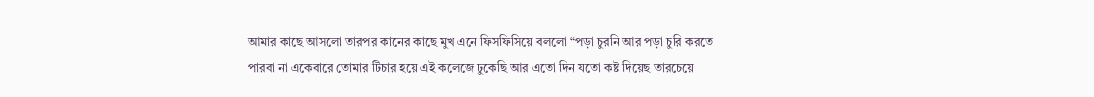আমার কাছে আসলো তারপর কানের কাছে মুখ এনে ফিসফিসিয়ে বললো “পড়া চুরনি আর পড়া চুরি করতে পারবা না একেবারে তোমার টিচার হয়ে এই কলেজে ঢুকেছি আর এতো দিন যতো কষ্ট দিয়েছ তারচেয়ে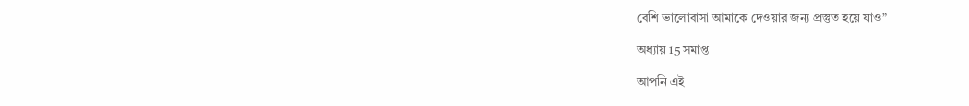বেশি ভালোবাসা আমাকে দেওয়ার জন্য প্রস্তুত হয়ে যাও”

অধ্যায় 15 সমাপ্ত

আপনি এই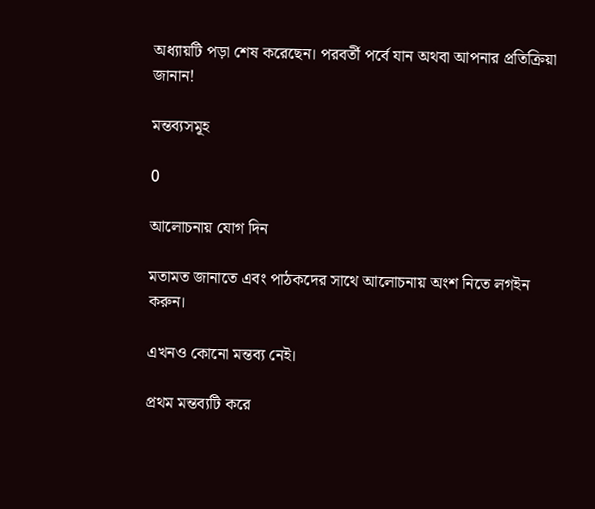অধ্যায়টি পড়া শেষ করেছেন। পরবর্তী পর্বে যান অথবা আপনার প্রতিক্রিয়া জানান!

মন্তব্যসমূহ

0

আলোচনায় যোগ দিন

মতামত জানাতে এবং পাঠকদের সাথে আলোচনায় অংশ নিতে লগইন করুন।

এখনও কোনো মন্তব্য নেই।

প্রথম মন্তব্যটি করে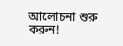আলোচনা শুরু করুন!